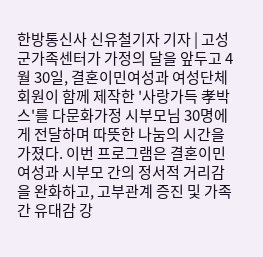한방통신사 신유철기자 기자 | 고성군가족센터가 가정의 달을 앞두고 4월 30일, 결혼이민여성과 여성단체 회원이 함께 제작한 '사랑가득 孝박스'를 다문화가정 시부모님 30명에게 전달하며 따뜻한 나눔의 시간을 가졌다. 이번 프로그램은 결혼이민여성과 시부모 간의 정서적 거리감을 완화하고, 고부관계 증진 및 가족 간 유대감 강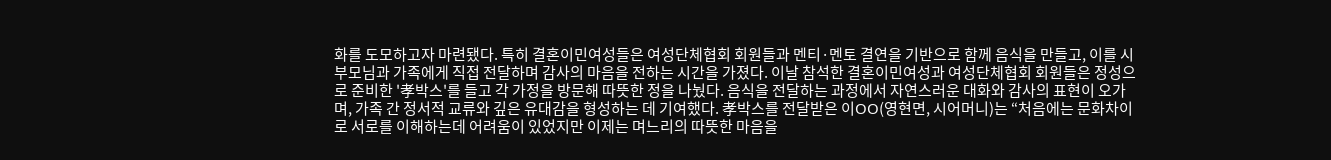화를 도모하고자 마련됐다. 특히 결혼이민여성들은 여성단체협회 회원들과 멘티·멘토 결연을 기반으로 함께 음식을 만들고, 이를 시부모님과 가족에게 직접 전달하며 감사의 마음을 전하는 시간을 가졌다. 이날 참석한 결혼이민여성과 여성단체협회 회원들은 정성으로 준비한 '孝박스'를 들고 각 가정을 방문해 따뜻한 정을 나눴다. 음식을 전달하는 과정에서 자연스러운 대화와 감사의 표현이 오가며, 가족 간 정서적 교류와 깊은 유대감을 형성하는 데 기여했다. 孝박스를 전달받은 이OO(영현면, 시어머니)는 “처음에는 문화차이로 서로를 이해하는데 어려움이 있었지만 이제는 며느리의 따뜻한 마음을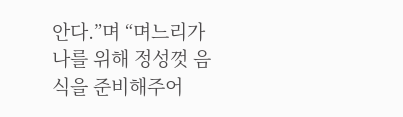안다.”며 “며느리가 나를 위해 정성껏 음식을 준비해주어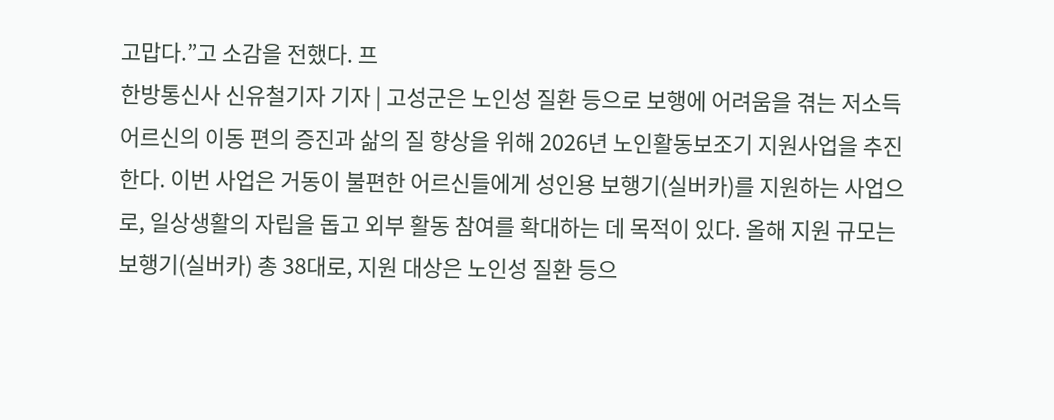고맙다.”고 소감을 전했다. 프
한방통신사 신유철기자 기자 | 고성군은 노인성 질환 등으로 보행에 어려움을 겪는 저소득 어르신의 이동 편의 증진과 삶의 질 향상을 위해 2026년 노인활동보조기 지원사업을 추진한다. 이번 사업은 거동이 불편한 어르신들에게 성인용 보행기(실버카)를 지원하는 사업으로, 일상생활의 자립을 돕고 외부 활동 참여를 확대하는 데 목적이 있다. 올해 지원 규모는 보행기(실버카) 총 38대로, 지원 대상은 노인성 질환 등으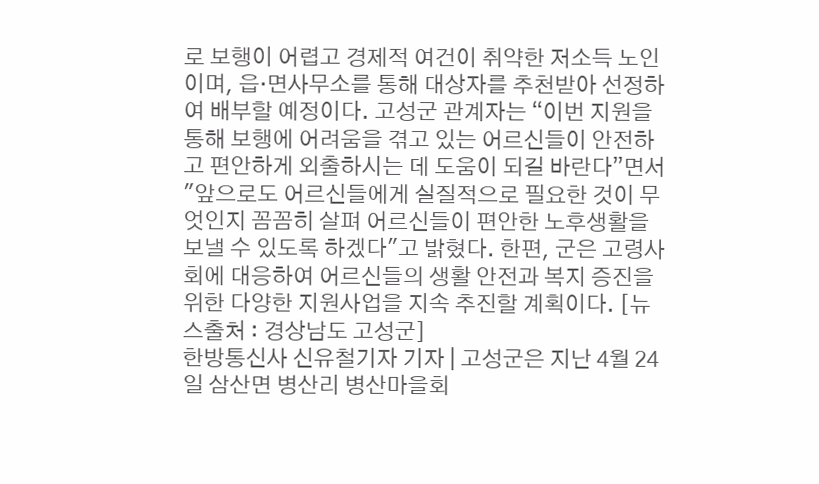로 보행이 어렵고 경제적 여건이 취약한 저소득 노인이며, 읍·면사무소를 통해 대상자를 추천받아 선정하여 배부할 예정이다. 고성군 관계자는 “이번 지원을 통해 보행에 어려움을 겪고 있는 어르신들이 안전하고 편안하게 외출하시는 데 도움이 되길 바란다”면서 "앞으로도 어르신들에게 실질적으로 필요한 것이 무엇인지 꼼꼼히 살펴 어르신들이 편안한 노후생활을 보낼 수 있도록 하겠다"고 밝혔다. 한편, 군은 고령사회에 대응하여 어르신들의 생활 안전과 복지 증진을 위한 다양한 지원사업을 지속 추진할 계획이다. [뉴스출처 : 경상남도 고성군]
한방통신사 신유철기자 기자 | 고성군은 지난 4월 24일 삼산면 병산리 병산마을회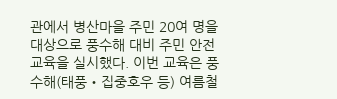관에서 병산마을 주민 20여 명을 대상으로 풍수해 대비 주민 안전교육을 실시했다. 이번 교육은 풍수해(태풍‧집중호우 등) 여름철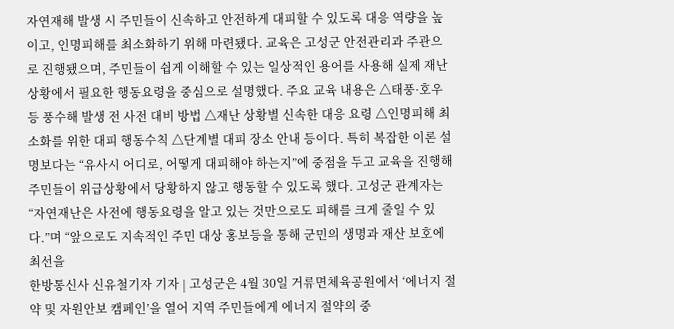자연재해 발생 시 주민들이 신속하고 안전하게 대피할 수 있도록 대응 역량을 높이고, 인명피해를 최소화하기 위해 마련됐다. 교육은 고성군 안전관리과 주관으로 진행됐으며, 주민들이 쉽게 이해할 수 있는 일상적인 용어를 사용해 실제 재난 상황에서 필요한 행동요령을 중심으로 설명했다. 주요 교육 내용은 △태풍·호우 등 풍수해 발생 전 사전 대비 방법 △재난 상황별 신속한 대응 요령 △인명피해 최소화를 위한 대피 행동수칙 △단계별 대피 장소 안내 등이다. 특히 복잡한 이론 설명보다는 “유사시 어디로, 어떻게 대피해야 하는지”에 중점을 두고 교육을 진행해 주민들이 위급상황에서 당황하지 않고 행동할 수 있도록 했다. 고성군 관계자는 “자연재난은 사전에 행동요령을 알고 있는 것만으로도 피해를 크게 줄일 수 있다.”며 “앞으로도 지속적인 주민 대상 홍보등을 통해 군민의 생명과 재산 보호에 최선을
한방통신사 신유철기자 기자 | 고성군은 4월 30일 거류면체육공원에서 ‘에너지 절약 및 자원안보 캠페인’을 열어 지역 주민들에게 에너지 절약의 중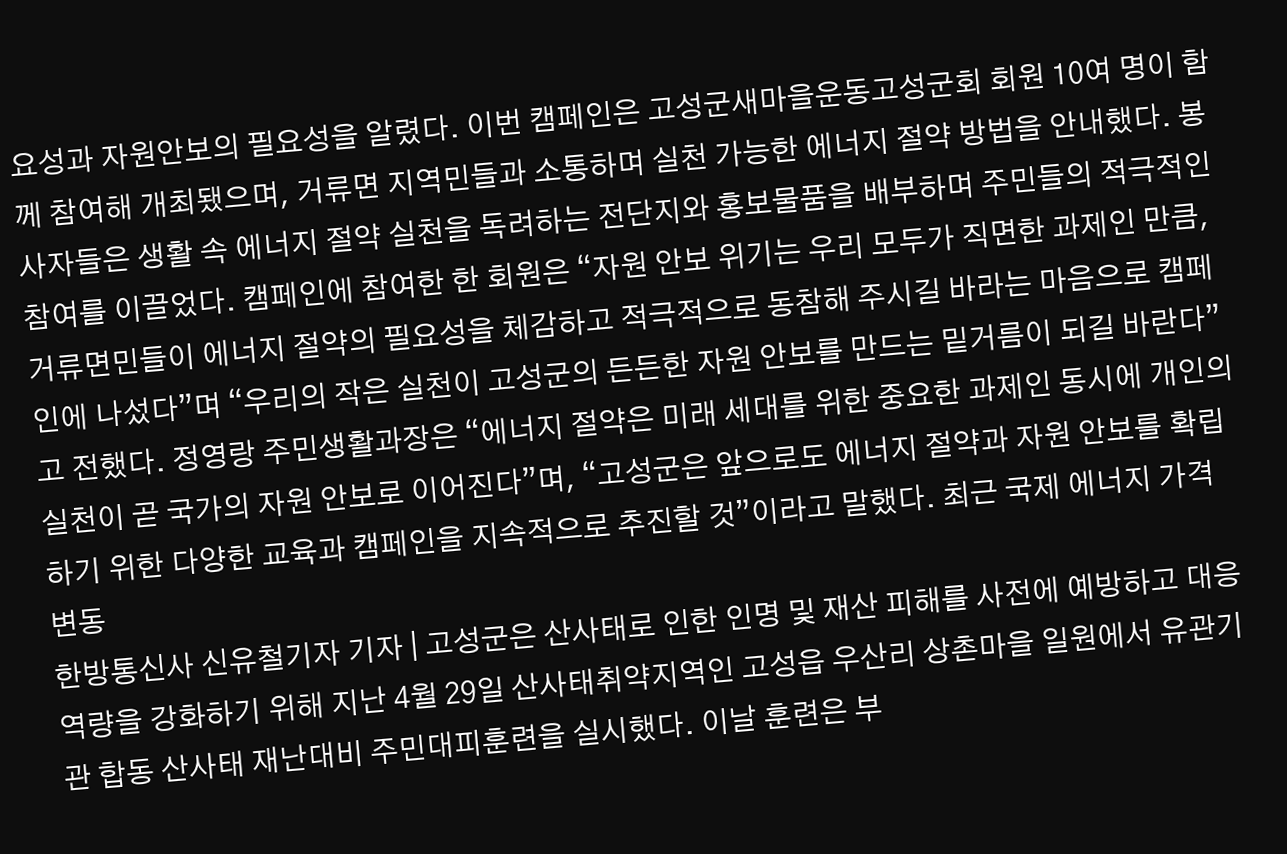요성과 자원안보의 필요성을 알렸다. 이번 캠페인은 고성군새마을운동고성군회 회원 10여 명이 함께 참여해 개최됐으며, 거류면 지역민들과 소통하며 실천 가능한 에너지 절약 방법을 안내했다. 봉사자들은 생활 속 에너지 절약 실천을 독려하는 전단지와 홍보물품을 배부하며 주민들의 적극적인 참여를 이끌었다. 캠페인에 참여한 한 회원은 “자원 안보 위기는 우리 모두가 직면한 과제인 만큼, 거류면민들이 에너지 절약의 필요성을 체감하고 적극적으로 동참해 주시길 바라는 마음으로 캠페인에 나섰다”며 “우리의 작은 실천이 고성군의 든든한 자원 안보를 만드는 밑거름이 되길 바란다”고 전했다. 정영랑 주민생활과장은 “에너지 절약은 미래 세대를 위한 중요한 과제인 동시에 개인의 실천이 곧 국가의 자원 안보로 이어진다”며, “고성군은 앞으로도 에너지 절약과 자원 안보를 확립하기 위한 다양한 교육과 캠페인을 지속적으로 추진할 것”이라고 말했다. 최근 국제 에너지 가격 변동
한방통신사 신유철기자 기자 | 고성군은 산사태로 인한 인명 및 재산 피해를 사전에 예방하고 대응 역량을 강화하기 위해 지난 4월 29일 산사태취약지역인 고성읍 우산리 상촌마을 일원에서 유관기관 합동 산사태 재난대비 주민대피훈련을 실시했다. 이날 훈련은 부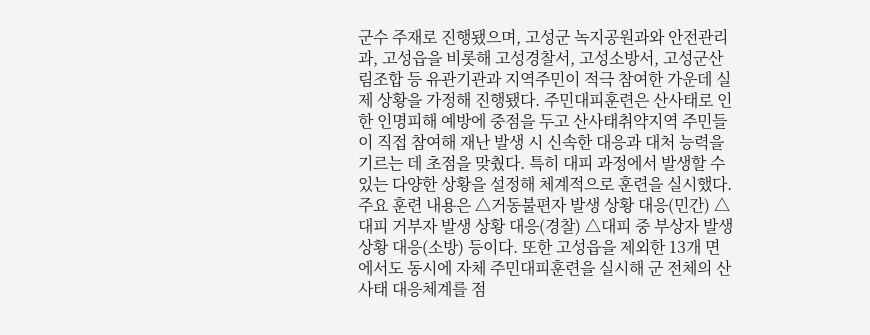군수 주재로 진행됐으며, 고성군 녹지공원과와 안전관리과, 고성읍을 비롯해 고성경찰서, 고성소방서, 고성군산림조합 등 유관기관과 지역주민이 적극 참여한 가운데 실제 상황을 가정해 진행됐다. 주민대피훈련은 산사태로 인한 인명피해 예방에 중점을 두고 산사태취약지역 주민들이 직접 참여해 재난 발생 시 신속한 대응과 대처 능력을 기르는 데 초점을 맞췄다. 특히 대피 과정에서 발생할 수 있는 다양한 상황을 설정해 체계적으로 훈련을 실시했다. 주요 훈련 내용은 △거동불편자 발생 상황 대응(민간) △대피 거부자 발생 상황 대응(경찰) △대피 중 부상자 발생 상황 대응(소방) 등이다. 또한 고성읍을 제외한 13개 면에서도 동시에 자체 주민대피훈련을 실시해 군 전체의 산사태 대응체계를 점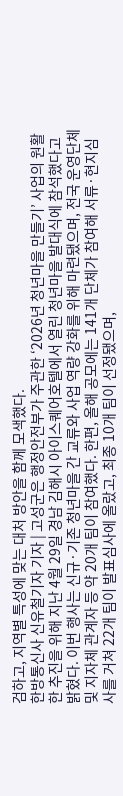검하고, 지역별 특성에 맞는 대처 방안을 함께 모색했다.
한방통신사 신유철기자 기자 | 고성군은 행정안전부가 주관한 ‘2026년 청년마을 만들기’ 사업의 원활한 추진을 위해 지난 4월 29일 경남 김해시 아이스퀘어호텔에서 열린 청년마을 발대식에 참석했다고 밝혔다. 이번 행사는 신규·기존 청년마을 간 교류와 사업 역량 강화를 위해 마련됐으며, 전국 운영단체 및 지자체 관계자 등 약 20개 팀이 참여했다. 한편, 올해 공모에는 141개 단체가 참여해 서류·현지심사를 거쳐 22개 팀이 발표심사에 올랐고, 최종 10개 팀이 선정됐으며,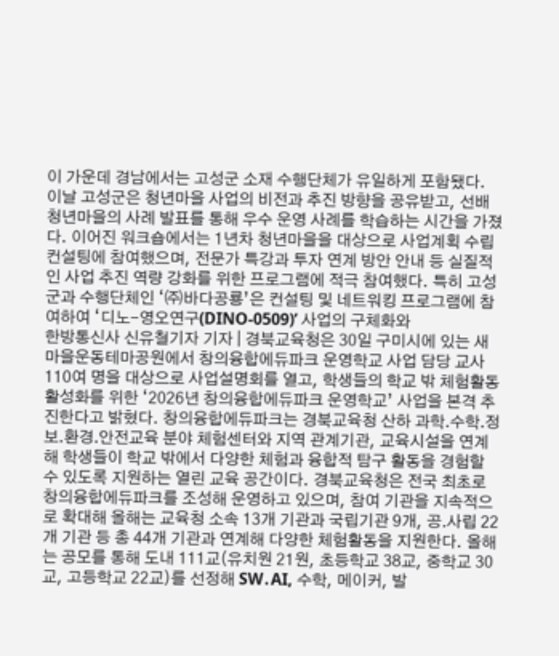이 가운데 경남에서는 고성군 소재 수행단체가 유일하게 포함됐다. 이날 고성군은 청년마을 사업의 비전과 추진 방향을 공유받고, 선배 청년마을의 사례 발표를 통해 우수 운영 사례를 학습하는 시간을 가졌다. 이어진 워크숍에서는 1년차 청년마을을 대상으로 사업계획 수립 컨설팅에 참여했으며, 전문가 특강과 투자 연계 방안 안내 등 실질적인 사업 추진 역량 강화를 위한 프로그램에 적극 참여했다. 특히 고성군과 수행단체인 ‘㈜바다공룡’은 컨설팅 및 네트워킹 프로그램에 참여하여 ‘디노-영오연구(DINO-0509)’ 사업의 구체화와
한방통신사 신유철기자 기자 | 경북교육청은 30일 구미시에 있는 새마을운동테마공원에서 창의융합에듀파크 운영학교 사업 담당 교사 110여 명을 대상으로 사업설명회를 열고, 학생들의 학교 밖 체험활동 활성화를 위한 ‘2026년 창의융합에듀파크 운영학교’ 사업을 본격 추진한다고 밝혔다. 창의융합에듀파크는 경북교육청 산하 과학․수학․정보․환경․안전교육 분야 체험센터와 지역 관계기관, 교육시설을 연계해 학생들이 학교 밖에서 다양한 체험과 융합적 탐구 활동을 경험할 수 있도록 지원하는 열린 교육 공간이다. 경북교육청은 전국 최초로 창의융합에듀파크를 조성해 운영하고 있으며, 참여 기관을 지속적으로 확대해 올해는 교육청 소속 13개 기관과 국립기관 9개, 공․사립 22개 기관 등 총 44개 기관과 연계해 다양한 체험활동을 지원한다. 올해는 공모를 통해 도내 111교(유치원 21원, 초등학교 38교, 중학교 30교, 고등학교 22교)를 선정해 SW․AI, 수학, 메이커, 발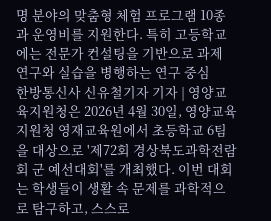명 분야의 맞춤형 체험 프로그램 10종과 운영비를 지원한다. 특히 고등학교에는 전문가 컨설팅을 기반으로 과제 연구와 실습을 병행하는 연구 중심
한방통신사 신유철기자 기자 | 영양교육지원청은 2026년 4월 30일, 영양교육지원청 영재교육원에서 초등학교 6팀을 대상으로 '제72회 경상북도과학전람회 군 예선대회'를 개최했다. 이번 대회는 학생들이 생활 속 문제를 과학적으로 탐구하고, 스스로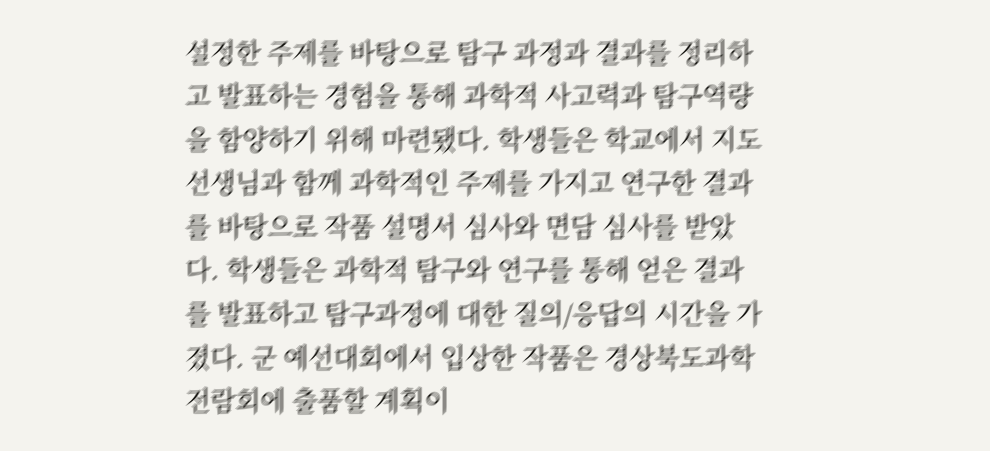설정한 주제를 바탕으로 탐구 과정과 결과를 정리하고 발표하는 경험을 통해 과학적 사고력과 탐구역량을 함양하기 위해 마련됐다. 학생들은 학교에서 지도 선생님과 함께 과학적인 주제를 가지고 연구한 결과를 바탕으로 작품 설명서 심사와 면담 심사를 받았다. 학생들은 과학적 탐구와 연구를 통해 얻은 결과를 발표하고 탐구과정에 대한 질의/응답의 시간을 가졌다. 군 예선대회에서 입상한 작품은 경상북도과학전람회에 출품할 계획이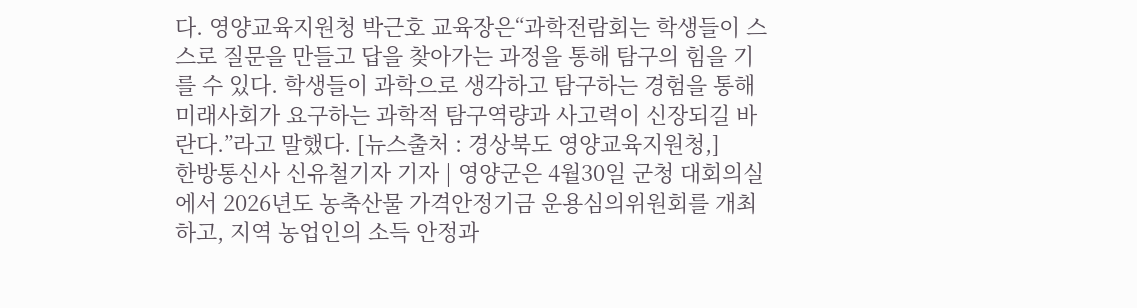다. 영양교육지원청 박근호 교육장은“과학전람회는 학생들이 스스로 질문을 만들고 답을 찾아가는 과정을 통해 탐구의 힘을 기를 수 있다. 학생들이 과학으로 생각하고 탐구하는 경험을 통해 미래사회가 요구하는 과학적 탐구역량과 사고력이 신장되길 바란다.”라고 말했다. [뉴스출처 : 경상북도 영양교육지원청,]
한방통신사 신유철기자 기자 | 영양군은 4월30일 군청 대회의실에서 2026년도 농축산물 가격안정기금 운용심의위원회를 개최하고, 지역 농업인의 소득 안정과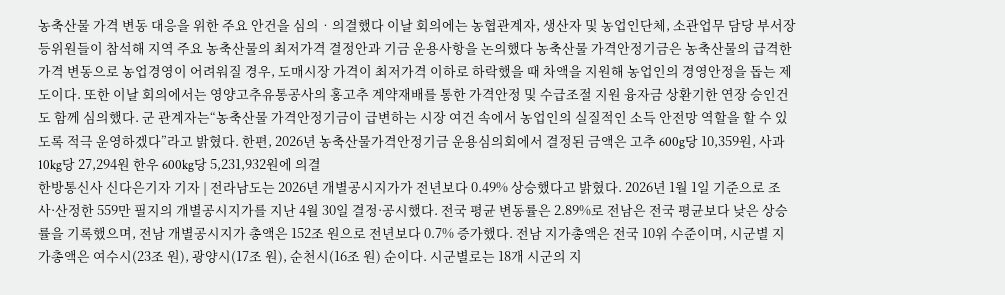농축산물 가격 변동 대응을 위한 주요 안건을 심의‧의결했다 이날 회의에는 농협관계자, 생산자 및 농업인단체, 소관업무 담당 부서장 등위원들이 참석해 지역 주요 농축산물의 최저가격 결정안과 기금 운용사항을 논의했다 농축산물 가격안정기금은 농축산물의 급격한 가격 변동으로 농업경영이 어려워질 경우, 도매시장 가격이 최저가격 이하로 하락했을 때 차액을 지원해 농업인의 경영안정을 돕는 제도이다. 또한 이날 회의에서는 영양고추유통공사의 홍고추 계약재배를 통한 가격안정 및 수급조절 지원 융자금 상환기한 연장 승인건도 함께 심의했다. 군 관계자는“농축산물 가격안정기금이 급변하는 시장 여건 속에서 농업인의 실질적인 소득 안전망 역할을 할 수 있도록 적극 운영하겠다”라고 밝혔다. 한편, 2026년 농축산물가격안정기금 운용심의회에서 결정된 금액은 고추 600g당 10,359원, 사과 10kg당 27,294원 한우 600kg당 5,231,932원에 의결
한방통신사 신다은기자 기자 | 전라남도는 2026년 개별공시지가가 전년보다 0.49% 상승했다고 밝혔다. 2026년 1월 1일 기준으로 조사·산정한 559만 필지의 개별공시지가를 지난 4월 30일 결정·공시했다. 전국 평균 변동률은 2.89%로 전남은 전국 평균보다 낮은 상승률을 기록했으며, 전남 개별공시지가 총액은 152조 원으로 전년보다 0.7% 증가했다. 전남 지가총액은 전국 10위 수준이며, 시군별 지가총액은 여수시(23조 원), 광양시(17조 원), 순천시(16조 원) 순이다. 시군별로는 18개 시군의 지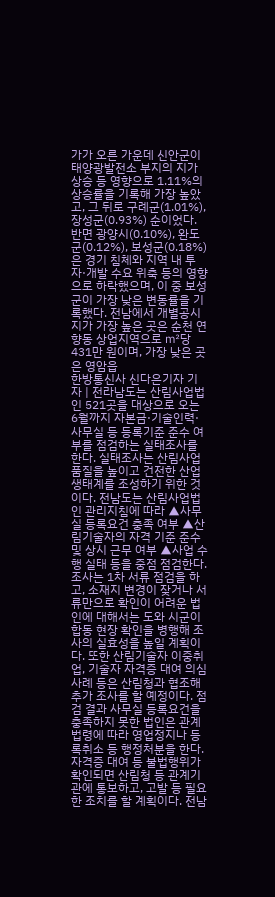가가 오른 가운데 신안군이 태양광발전소 부지의 지가 상승 등 영향으로 1.11%의 상승률을 기록해 가장 높았고, 그 뒤로 구례군(1.01%), 장성군(0.93%) 순이었다. 반면 광양시(0.10%), 완도군(0.12%), 보성군(0.18%)은 경기 침체와 지역 내 투자·개발 수요 위축 등의 영향으로 하락했으며, 이 중 보성군이 가장 낮은 변동률을 기록했다. 전남에서 개별공시지가 가장 높은 곳은 순천 연향동 상업지역으로 ㎡당 431만 원이며, 가장 낮은 곳은 영암읍
한방통신사 신다은기자 기자 | 전라남도는 산림사업법인 521곳을 대상으로 오는 6월까지 자본금·기술인력·사무실 등 등록기준 준수 여부를 점검하는 실태조사를 한다. 실태조사는 산림사업 품질을 높이고 건전한 산업 생태계를 조성하기 위한 것이다. 전남도는 산림사업법인 관리지침에 따라 ▲사무실 등록요건 충족 여부 ▲산림기술자의 자격 기준 준수 및 상시 근무 여부 ▲사업 수행 실태 등을 중점 점검한다. 조사는 1차 서류 점검을 하고, 소재지 변경이 잦거나 서류만으로 확인이 어려운 법인에 대해서는 도와 시군이 합동 현장 확인을 병행해 조사의 실효성을 높일 계획이다. 또한 산림기술자 이중취업, 기술자 자격증 대여 의심 사례 등은 산림청과 협조해 추가 조사를 할 예정이다. 점검 결과 사무실 등록요건을 충족하지 못한 법인은 관계 법령에 따라 영업정지나 등록취소 등 행정처분을 한다. 자격증 대여 등 불법행위가 확인되면 산림청 등 관계기관에 통보하고, 고발 등 필요한 조치를 할 계획이다. 전남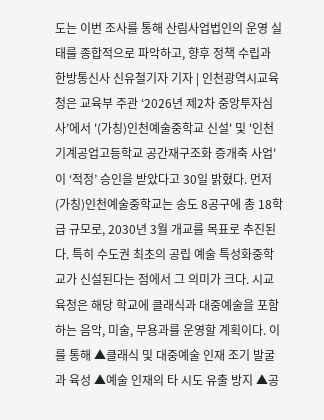도는 이번 조사를 통해 산림사업법인의 운영 실태를 종합적으로 파악하고, 향후 정책 수립과
한방통신사 신유철기자 기자 | 인천광역시교육청은 교육부 주관 ‘2026년 제2차 중앙투자심사’에서 '(가칭)인천예술중학교 신설' 및 '인천기계공업고등학교 공간재구조화 증개축 사업'이 ‘적정’ 승인을 받았다고 30일 밝혔다. 먼저 (가칭)인천예술중학교는 송도 8공구에 총 18학급 규모로, 2030년 3월 개교를 목표로 추진된다. 특히 수도권 최초의 공립 예술 특성화중학교가 신설된다는 점에서 그 의미가 크다. 시교육청은 해당 학교에 클래식과 대중예술을 포함하는 음악, 미술, 무용과를 운영할 계획이다. 이를 통해 ▲클래식 및 대중예술 인재 조기 발굴과 육성 ▲예술 인재의 타 시도 유출 방지 ▲공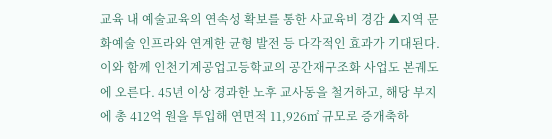교육 내 예술교육의 연속성 확보를 통한 사교육비 경감 ▲지역 문화예술 인프라와 연계한 균형 발전 등 다각적인 효과가 기대된다. 이와 함께 인천기계공업고등학교의 공간재구조화 사업도 본궤도에 오른다. 45년 이상 경과한 노후 교사동을 철거하고, 해당 부지에 총 412억 원을 투입해 연면적 11,926㎡ 규모로 증개축하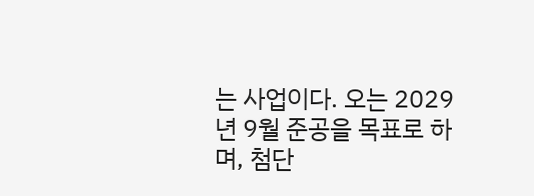는 사업이다. 오는 2029년 9월 준공을 목표로 하며, 첨단